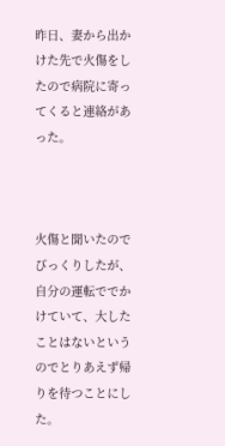昨日、妻から出かけた先で火傷をしたので病院に寄ってくると連絡があった。



火傷と聞いたのでびっくりしたが、自分の運転ででかけていて、大したことはないというのでとりあえず帰りを待つことにした。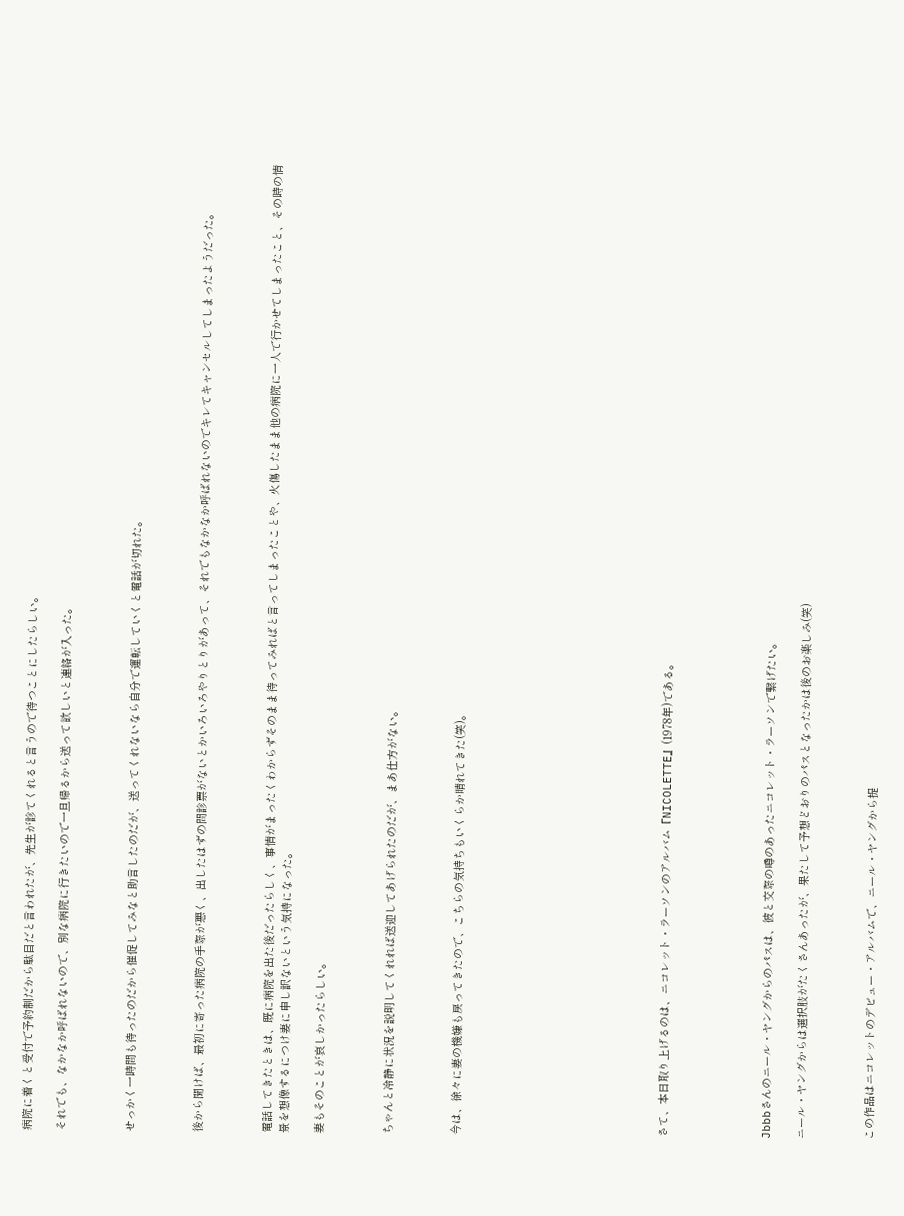病院に着くと受付で予約制だから駄目だと言われたが、先生が診てくれると言うので待つことにしたらしい。

それでも、なかなか呼ばれないので、別な病院に行きたいので一旦帰るから送って欲しいと連絡が入った。



せっかく一時間も待ったのだから催促してみなと助言したのだが、送ってくれないなら自分で運転していくと電話が切れた。



後から聞けば、最初に寄った病院の手際が悪く、出したはずの問診票がないとかいろいろやりとりがあって、それでもなかなか呼ばれないのでキレてキャンセルしてしまったようだった。



電話してきたときは、既に病院を出た後だったらしく、事情がまったくわからずそのまま待ってみればと言ってしまったことや、火傷したまま他の病院に一人で行かせてしまったこと、その時の情景を想像するにつけ妻に申し訳ないという気持になった。

妻もそのことが哀しかったらしい。



ちゃんと冷静に状況を説明してくれれば送迎してあげられたのだが、まあ仕方がない。



今は、徐々に妻の機嫌も戻ってきたので、こちらの気持ちもいくらか晴れてきた(笑)。











さて、本日取り上げるのは、ニコレット・ラーソンのアルバム『NICOLETTE』(1978年)である。





Jbbbさんのニール・ヤングからのパスは、彼と交際の噂のあったニコレット・ラーソンで繋げたい。

ニール・ヤングからは選択肢がたくさんあったが、果たして予想どおりのパスとなったかは後のお楽しみ(笑)



この作品はニコレットのデビュー・アルバムで、ニール・ヤングから提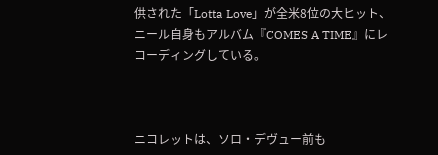供された「Lotta Love」が全米8位の大ヒット、ニール自身もアルバム『COMES A TIME』にレコーディングしている。



ニコレットは、ソロ・デヴュー前も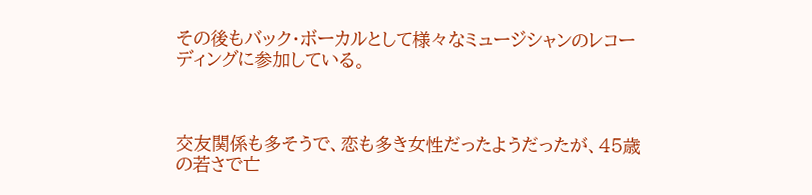その後もバック・ボーカルとして様々なミュージシャンのレコーディングに参加している。



交友関係も多そうで、恋も多き女性だったようだったが、45歳の若さで亡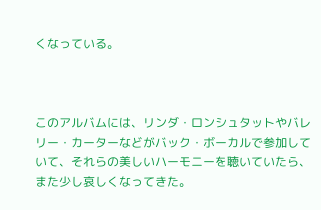くなっている。



このアルバムには、リンダ・ロンシュタットやバレリー・カーターなどがバック・ボーカルで参加していて、それらの美しいハーモニーを聴いていたら、また少し哀しくなってきた。